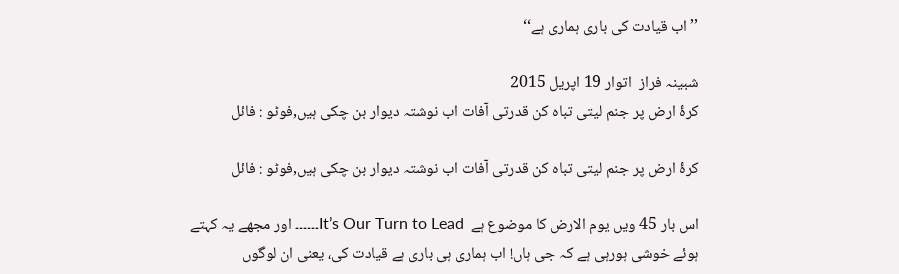’’اب قیادت کی باری ہماری ہے‘‘

شبینہ فراز  اتوار 19 اپريل 2015
کرۂ ارض پر جنم لیتی تباہ کن قدرتی آفات اب نوشتہ دیوار بن چکی ہیں,فوٹو : فائل

کرۂ ارض پر جنم لیتی تباہ کن قدرتی آفات اب نوشتہ دیوار بن چکی ہیں,فوٹو : فائل

اس بار 45 ویں یوم الارض کا موضوع ہے  It’s Our Turn to Lead۔۔۔۔۔۔ اور مجھے یہ کہتے ہوئے خوشی ہورہی ہے کہ جی ہاں! اب ہماری ہی باری ہے قیادت کی، یعنی ان لوگوں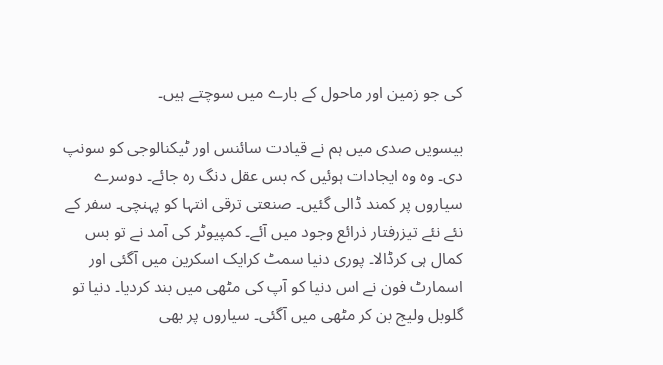کی جو زمین اور ماحول کے بارے میں سوچتے ہیں۔

بیسویں صدی میں ہم نے قیادت سائنس اور ٹیکنالوجی کو سونپ دی۔ وہ وہ ایجادات ہوئیں کہ بس عقل دنگ رہ جائے۔ دوسرے سیاروں پر کمند ڈالی گئیں۔ صنعتی ترقی انتہا کو پہنچی۔ سفر کے نئے نئے تیزرفتار ذرائع وجود میں آئے۔ کمپیوٹر کی آمد نے تو بس کمال ہی کرڈالا۔ پوری دنیا سمٹ کرایک اسکرین میں آگئی اور اسمارٹ فون نے اس دنیا کو آپ کی مٹھی میں بند کردیا۔ دنیا تو گلوبل ولیج بن کر مٹھی میں آگئی۔ سیاروں پر بھی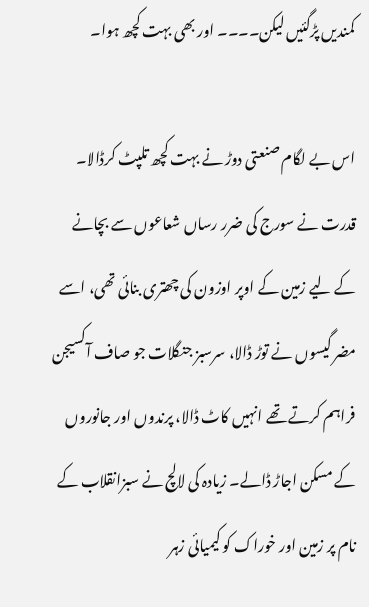کمندیں پڑگئیں لیکن۔۔۔۔ اور بھی بہت کچھ ہوا۔

اس بے لگام صنعتی دوڑ نے بہت کچھ تلپٹ کرڈالا۔ قدرت نے سورج کی ضرر رساں شعاعوں سے بچانے کے لیے زمین کے اوپر اوزون کی چھتری بنائی تھی، اسے مضر گیسوں نے توڑ ڈالا، سرسبز جنگلات جو صاف آکسیجن فراہم کرتے تھے انہیں کاٹ ڈالا، پرندوں اور جانوروں کے مسکن اجاڑ ڈالے۔ زیادہ کی لالچ نے سبزانقلاب کے نام پر زمین اور خوراک کو کیمیائی زہر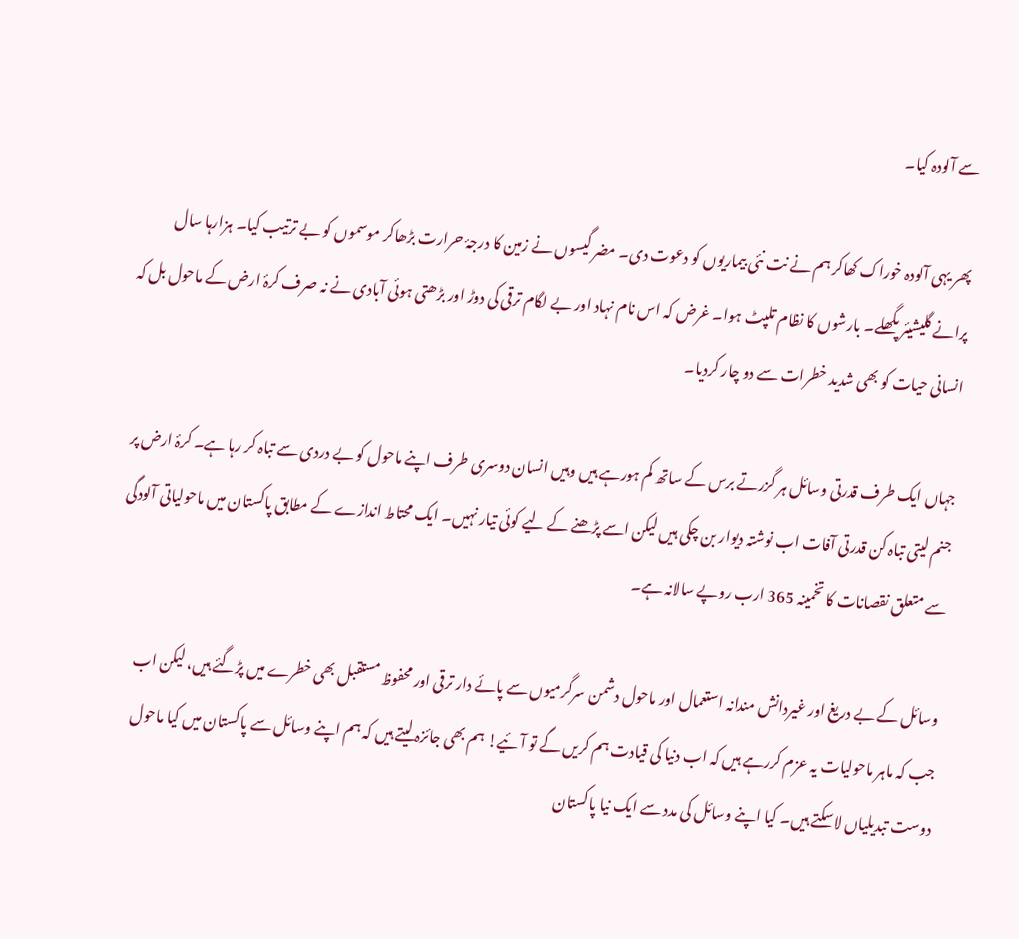سے آلودہ کیا۔

پھر یہی آلودہ خوراک کھاکر ہم نے نت نئی بیماریوں کو دعوت دی۔ مضر گیسوں نے زمین کا درجۂ حرارت بڑھاکر موسموں کو بے ترتیب کیا۔ ہزارہا سال پرانے گلیشیئر پگھلے۔ بارشوں کا نظام تلپٹ ہوا۔ غرض کہ اس نام نہاد اور بے لگام ترقی کی دوڑ اور بڑھتی ہوئی آبادی نے نہ صرف کرۂ ارض کے ماحول بل کہ انسانی حیات کو بھی شدید خطرات سے دو چار کردیا۔

جہاں ایک طرف قدرتی وسائل ہر گزرتے برس کے ساتھ کم ہورہے ہیں وہیں انسان دوسری طرف اپنے ماحول کو بے دردی سے تباہ کر رہا ہے۔ کرۂ ارض پر جنم لیتی تباہ کن قدرتی آفات اب نوشتہ دیوار بن چکی ہیں لیکن اسے پڑھنے کے لیے کوئی تیار نہیں۔ ایک محتاط اندازے کے مطابق پاکستان میں ماحولیاتی آلودگی سے متعلق نقصانات کا تخمینہ 365 ارب روپے سالانہ ہے۔

وسائل کے بے دریغ اور غیردانش مندانہ استعمال اور ماحول دشمن سرگرمیوں سے پائے دار ترقی اور محفوظ مستقبل بھی خطرے میں پڑگئے ہیں، لیکن اب جب کہ ماہر ماحولیات یہ عزم کررہے ہیں کہ اب دنیا کی قیادت ہم کریں گے تو آئیے! ہم بھی جائزہ لیتے ہیں کہ ہم اپنے وسائل سے پاکستان میں کیا ماحول دوست تبدیلیاں لاسکتے ہیں۔ کیا اپنے وسائل کی مدد سے ایک نیا پاکستان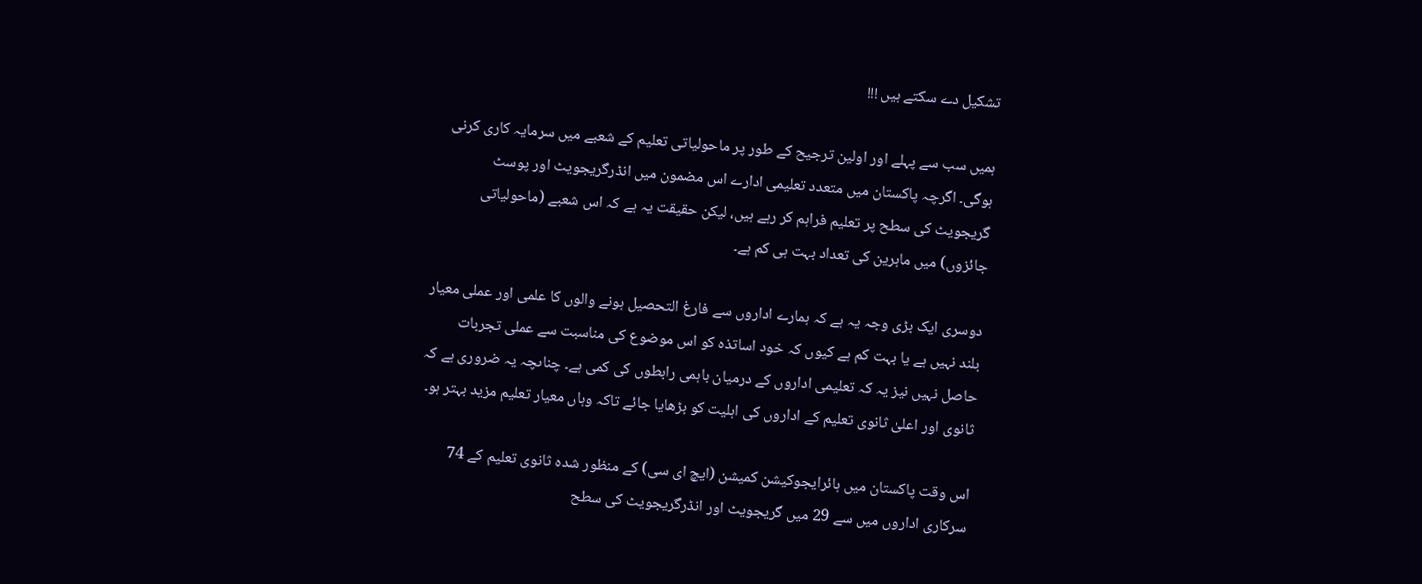تشکیل دے سکتے ہیں !!!

ہمیں سب سے پہلے اور اولین ترجیح کے طور پر ماحولیاتی تعلیم کے شعبے میں سرمایہ کاری کرنی ہوگی۔ اگرچہ پاکستان میں متعدد تعلیمی ادارے اس مضمون میں انڈرگریجویٹ اور پوسٹ گریجویٹ کی سطح پر تعلیم فراہم کر رہے ہیں، لیکن حقیقت یہ ہے کہ اس شعبے (ماحولیاتی جائزوں) میں ماہرین کی تعداد بہت ہی کم ہے۔

دوسری ایک بڑی وجہ یہ ہے کہ ہمارے اداروں سے فارغ التحصیل ہونے والوں کا علمی اور عملی معیار بلند نہیں ہے یا بہت کم ہے کیوں کہ خود اساتذہ کو اس موضوع کی مناسبت سے عملی تجربات حاصل نہیں نیز یہ کہ تعلیمی اداروں کے درمیان باہمی رابطوں کی کمی ہے۔ چناںچہ یہ ضروری ہے کہ ثانوی اور اعلیٰ ثانوی تعلیم کے اداروں کی اہلیت کو بڑھایا جائے تاکہ وہاں معیار تعلیم مزید بہتر ہو۔

اس وقت پاکستان میں ہائرایجوکیشن کمیشن (ایچ ای سی) کے منظور شدہ ثانوی تعلیم کے 74 سرکاری اداروں میں سے 29 میں گریجویٹ اور انڈرگریجویٹ کی سطح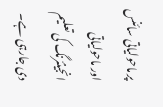پر ماحولیاتی سائنس اور ماحولیاتی انجینئرنگ کی تعلیم دی جارہی ہے۔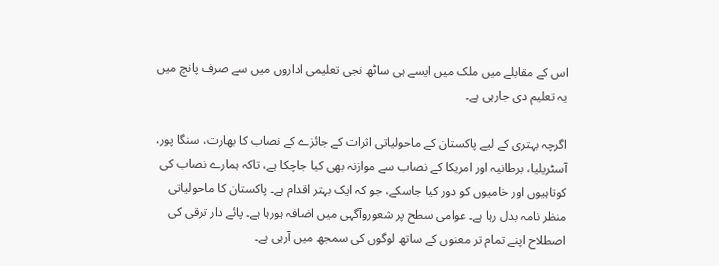اس کے مقابلے میں ملک میں ایسے ہی ساٹھ نجی تعلیمی اداروں میں سے صرف پانچ میں یہ تعلیم دی جارہی ہے۔

اگرچہ بہتری کے لیے پاکستان کے ماحولیاتی اثرات کے جائزے کے نصاب کا بھارت، سنگا پور، آسٹریلیا، برطانیہ اور امریکا کے نصاب سے موازنہ بھی کیا جاچکا ہے، تاکہ ہمارے نصاب کی کوتاہیوں اور خامیوں کو دور کیا جاسکے، جو کہ ایک بہتر اقدام ہے۔ پاکستان کا ماحولیاتی منظر نامہ بدل رہا ہے۔ عوامی سطح پر شعوروآگہی میں اضافہ ہورہا ہے۔ پائے دار ترقی کی اصطلاح اپنے تمام تر معنوں کے ساتھ لوگوں کی سمجھ میں آرہی ہے۔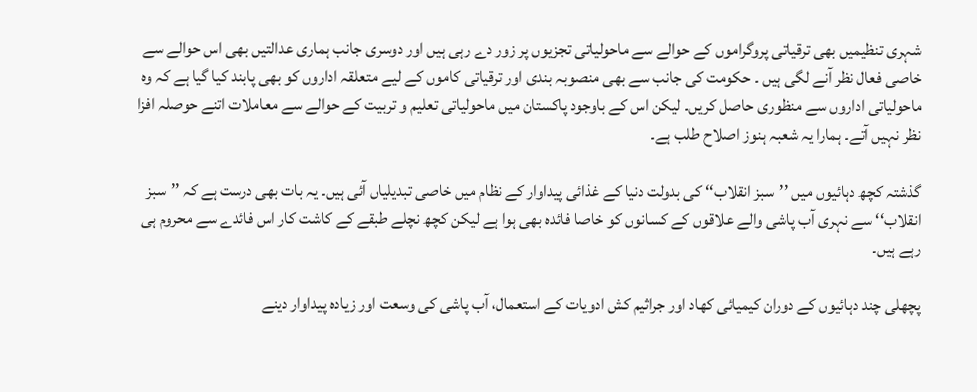شہری تنظیمیں بھی ترقیاتی پروگراموں کے حوالے سے ماحولیاتی تجزیوں پر زور دے رہی ہیں اور دوسری جانب ہماری عدالتیں بھی اس حوالے سے خاصی فعال نظر آنے لگی ہیں ۔ حکومت کی جانب سے بھی منصوبہ بندی اور ترقیاتی کاموں کے لیے متعلقہ اداروں کو بھی پابند کیا گیا ہے کہ وہ ماحولیاتی اداروں سے منظوری حاصل کریں۔ لیکن اس کے باوجود پاکستان میں ماحولیاتی تعلیم و تربیت کے حوالے سے معاملات اتنے حوصلہ افزا نظر نہیں آتے۔ ہمارا یہ شعبہ ہنوز اصلاح طلب ہے۔

گذشتہ کچھ دہائیوں میں ’’سبز انقلاب‘‘ کی بدولت دنیا کے غذائی پیداوار کے نظام میں خاصی تبدیلیاں آئی ہیں۔ یہ بات بھی درست ہے کہ ’’سبز انقلاب‘‘ سے نہری آب پاشی والے علاقوں کے کسانوں کو خاصا فائدہ بھی ہوا ہے لیکن کچھ نچلے طبقے کے کاشت کار اس فائدے سے محروم ہی رہے ہیں۔

پچھلی چند دہائیوں کے دوران کیمیائی کھاد اور جراثیم کش ادویات کے استعمال، آب پاشی کی وسعت اور زیادہ پیداوار دینے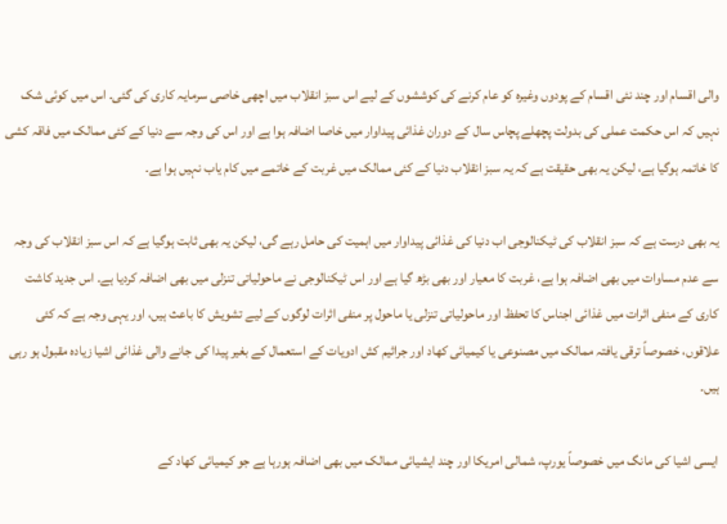والی اقسام اور چند نئی اقسام کے پودوں وغیرہ کو عام کرنے کی کوششوں کے لیے اس سبز انقلاب میں اچھی خاصی سرمایہ کاری کی گئی۔ اس میں کوئی شک نہیں کہ اس حکمت عملی کی بدولت پچھلے پچاس سال کے دوران غذائی پیداوار میں خاصا اضافہ ہوا ہے اور اس کی وجہ سے دنیا کے کئی ممالک میں فاقہ کشی کا خاتمہ ہوگیا ہے، لیکن یہ بھی حقیقت ہے کہ یہ سبز انقلاب دنیا کے کئی ممالک میں غربت کے خاتمے میں کام یاب نہیں ہوا ہے۔

یہ بھی درست ہے کہ سبز انقلاب کی ٹیکنالوجی اب دنیا کی غذائی پیداوار میں اہمیت کی حامل رہے گی، لیکن یہ بھی ثابت ہوگیا ہے کہ اس سبز انقلاب کی وجہ سے عدم مساوات میں بھی اضافہ ہوا ہے، غربت کا معیار اور بھی بڑھ گیا ہے اور اس ٹیکنالوجی نے ماحولیاتی تنزلی میں بھی اضافہ کردیا ہے۔ اس جدید کاشت کاری کے منفی اثرات میں غذائی اجناس کا تحفظ اور ماحولیاتی تنزلی یا ماحول پر منفی اثرات لوگوں کے لیے تشویش کا باعث ہیں، اور یہی وجہ ہے کہ کئی علاقوں، خصوصاً ترقی یافتہ ممالک میں مصنوعی یا کیمیائی کھاد اور جراثیم کش ادویات کے استعمال کے بغیر پیدا کی جانے والی غذائی اشیا زیادہ مقبول ہو رہی ہیں۔

ایسی اشیا کی مانگ میں خصوصاً یورپ، شمالی امریکا اور چند ایشیائی ممالک میں بھی اضافہ ہورہا ہے جو کیمیائی کھاد کے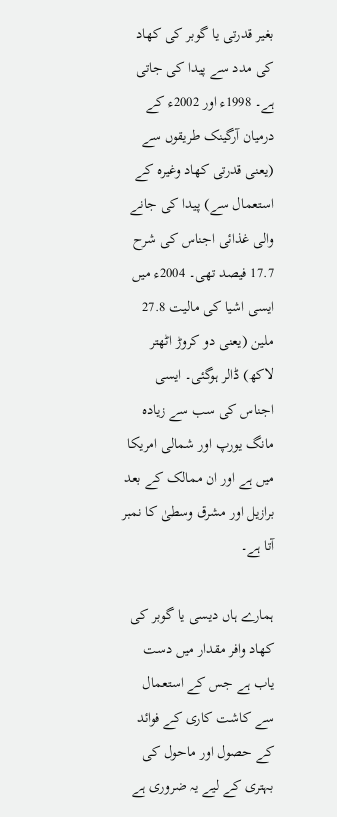بغیر قدرتی یا گوبر کی کھاد کی مدد سے پیدا کی جاتی ہے۔ 1998ء اور 2002ء کے درمیان آرگینک طریقوں سے (یعنی قدرتی کھاد وغیرہ کے استعمال سے) پیدا کی جانے والی غذائی اجناس کی شرح 17.7 فیصد تھی۔ 2004ء میں ایسی اشیا کی مالیت 27.8 ملین (یعنی دو کروڑ اٹھتر لاکھ) ڈالر ہوگئی۔ ایسی اجناس کی سب سے زیادہ مانگ یورپ اور شمالی امریکا میں ہے اور ان ممالک کے بعد برازیل اور مشرق وسطیٰ کا نمبر آتا ہے۔

ہمارے ہاں دیسی یا گوبر کی کھاد وافر مقدار میں دست یاب ہے جس کے استعمال سے کاشت کاری کے فوائد کے حصول اور ماحول کی بہتری کے لیے یہ ضروری ہے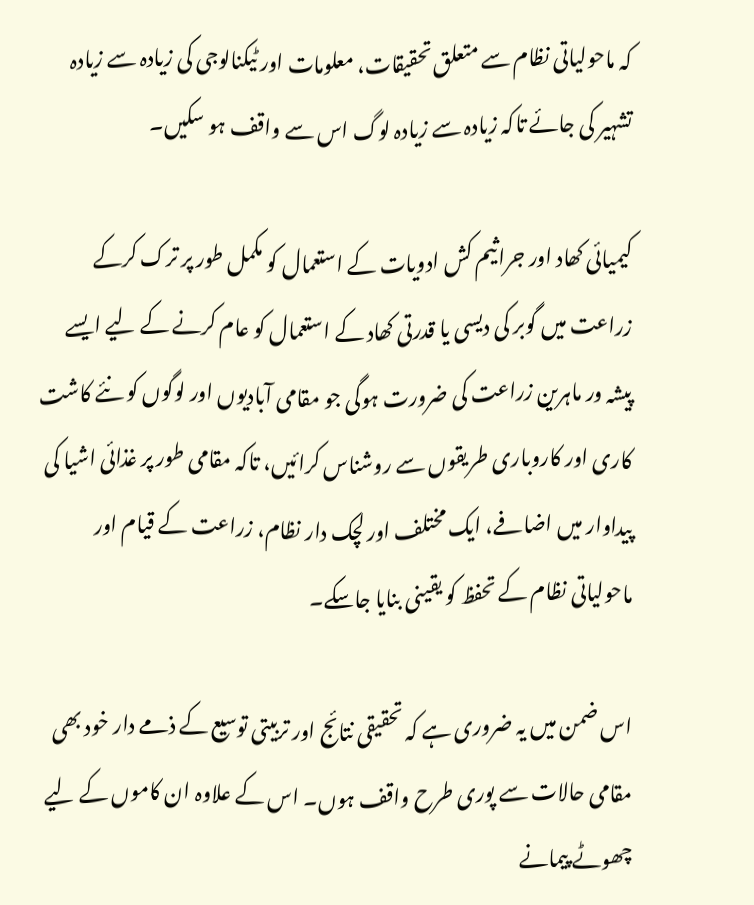کہ ماحولیاتی نظام سے متعلق تحقیقات، معلومات اور ٹیکنالوجی کی زیادہ سے زیادہ تشہیر کی جائے تاکہ زیادہ سے زیادہ لوگ اس سے واقف ہو سکیں۔

کیمیائی کھاد اور جراثیم کش ادویات کے استعمال کو مکمل طور پر ترک کرکے زراعت میں گوبر کی دیسی یا قدرتی کھاد کے استعمال کو عام کرنے کے لیے ایسے پیشہ ور ماہرین زراعت کی ضرورت ہوگی جو مقامی آبادیوں اور لوگوں کو نئے کاشت کاری اور کاروباری طریقوں سے روشناس کرائیں، تاکہ مقامی طور پر غذائی اشیا کی پیداوار میں اضافے، ایک مختلف اور لچک دار نظام، زراعت کے قیام اور ماحولیاتی نظام کے تحفظ کو یقینی بنایا جاسکے۔

اس ضمن میں یہ ضروری ہے کہ تحقیقی نتائج اور تربیتی توسیع کے ذمے دار خود بھی مقامی حالات سے پوری طرح واقف ہوں۔ اس کے علاوہ ان کاموں کے لیے چھوٹے پیمانے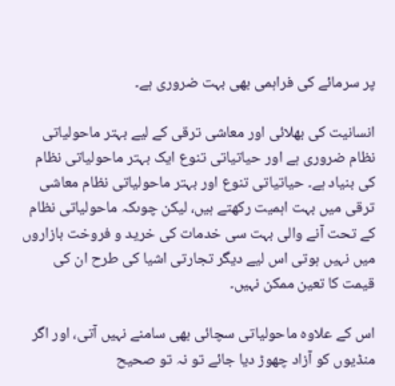پر سرمائے کی فراہمی بھی بہت ضروری ہے۔

انسانیت کی بھلائی اور معاشی ترقی کے لیے بہتر ماحولیاتی نظام ضروری ہے اور حیاتیاتی تنوع ایک بہتر ماحولیاتی نظام کی بنیاد ہے۔ حیاتیاتی تنوع اور بہتر ماحولیاتی نظام معاشی ترقی میں بہت اہمیت رکھتے ہیں، لیکن چوںکہ ماحولیاتی نظام کے تحت آنے والی بہت سی خدمات کی خرید و فروخت بازاروں میں نہیں ہوتی اس لیے دیگر تجارتی اشیا کی طرح ان کی قیمت کا تعین ممکن نہیں۔

اس کے علاوہ ماحولیاتی سچائی بھی سامنے نہیں آتی، اور اگر منڈیوں کو آزاد چھوڑ دیا جائے تو نہ تو صحیح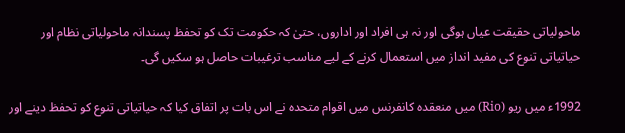ماحولیاتی حقیقت عیاں ہوگی اور نہ ہی افراد اور اداروں، حتیٰ کہ حکومت تک کو تحفظ پسندانہ ماحولیاتی نظام اور حیاتیاتی تنوع کی مفید انداز میں استعمال کرنے کے لیے مناسب ترغیبات حاصل ہو سکیں گی۔

1992ء میں ریو (Rio) میں منعقدہ کانفرنس میں اقوام متحدہ نے اس بات پر اتفاق کیا کہ حیاتیاتی تنوع کو تحفظ دینے اور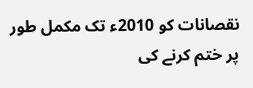نقصانات کو 2010ء تک مکمل طور پر ختم کرنے کی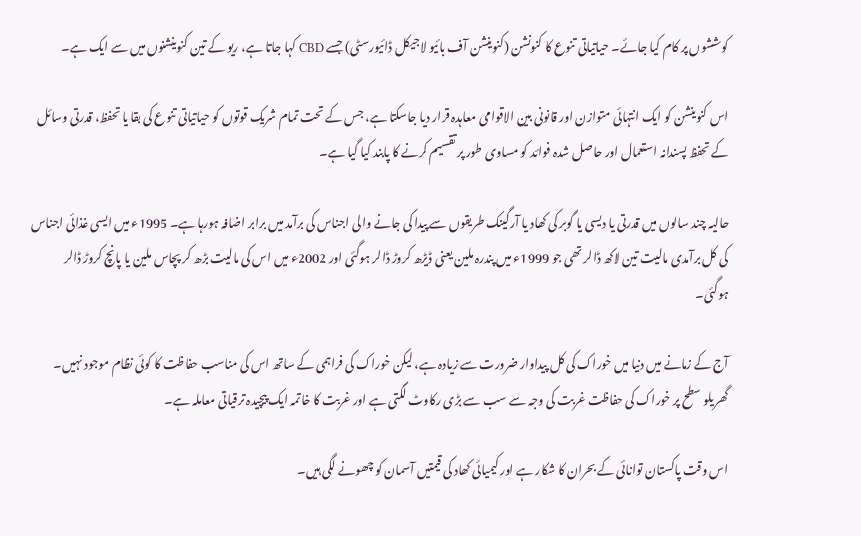کوششوں پر کام کیا جائے۔ حیاتیاتی تنوع کا کنونشن (کنوینشن آف بائیو لاجیکل ڈائیورسٹی) جسے CBD کہا جاتا ہے، ریو کے تین کنوینشنوں میں سے ایک ہے۔

اس کنوینشن کو ایک انتہائی متوازن اور قانونی بین الاقوامی معاہدہ قرار دیا جاسکتا ہے، جس کے تحت تمام شریک قوتوں کو حیاتیاتی تنوع کی بقا یا تحفظ، قدرتی وسائل کے تحفظ پسندانہ استعمال اور حاصل شدہ فوائد کو مساوی طور پر تقسیم کرنے کا پابند کیا گیا ہے۔

حالیہ چند سالوں میں قدرتی یا دیسی یا گوبر کی کھاد یا آرگینک طریقوں سے پیدا کی جانے والی اجناس کی برآمد میں برابر اضافہ ہورہا ہے۔ 1995ء میں ایسی غذائی اجناس کی کل برآمدی مالیت تین لاکھ ڈالر تھی جو 1999ء میں پندرہ ملین یعنی ڈیڑھ کروڑ ڈالر ہوگئی اور 2002ء میں اس کی مالیت بڑھ کر پچاس ملین یا پانچ کروڑ ڈالر ہوگئی۔

آج کے زمانے میں دنیا میں خوراک کی کل پیداوار ضرورت سے زیادہ ہے، لیکن خوراک کی فراہمی کے ساتھ اس کی مناسب حفاظت کا کوئی نظام موجود نہیں۔ گھریلو سطح پر خوراک کی حفاظت غربت کی وجہ سے سب سے بڑی رکاوٹ لگتی ہے اور غربت کا خاتمہ ایک پیچیدہ ترقیاتی معاملہ ہے۔

اس وقت پاکستان توانائی کے بحران کا شکار ہے اور کیمیائی کھاد کی قیمتیں آسمان کو چھونے لگی ہیں۔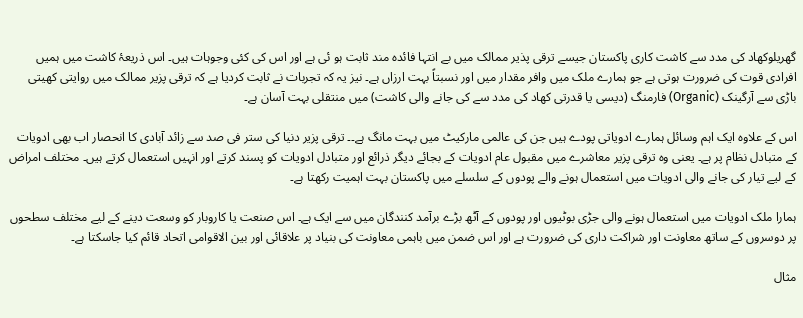گھریلوکھاد کی مدد سے کاشت کاری پاکستان جیسے ترقی پذیر ممالک میں بے انتہا فائدہ مند ثابت ہو ئی ہے اور اس کی کئی وجوہات ہیں۔ اس ذریعۂ کاشت میں ہمیں افرادی قوت کی ضرورت ہوتی ہے جو ہمارے ملک میں وافر مقدار میں اور نسبتاً بہت ارزاں ہے۔ نیز یہ کہ تجربات نے ثابت کردیا ہے کہ ترقی پزیر ممالک میں روایتی کھیتی باڑی سے آرگینک (Organic) فارمنگ (دیسی یا قدرتی کھاد کی مدد سے کی جانے والی کاشت) میں منتقلی بہت آسان ہے۔

اس کے علاوہ ایک اہم وسائل ہمارے ادویاتی پودے ہیں جن کی عالمی مارکیٹ میں بہت مانگ ہے۔۔ ترقی پزیر دنیا کی ستر فی صد سے زائد آبادی کا انحصار اب بھی ادویات کے متبادل نظام پر ہے۔ یعنی وہ ترقی پزیر معاشرے میں مقبول عام ادویات کے بجائے دیگر ذرائع اور متبادل ادویات کو پسند کرتے اور انہیں استعمال کرتے ہیں۔ مختلف امراض کے لیے تیار کی جانے والی ادویات میں استعمال ہونے والے پودوں کے سلسلے میں پاکستان بہت اہمیت رکھتا ہے۔

ہمارا ملک ادویات میں استعمال ہونے والی جڑی بوٹیوں اور پودوں کے آٹھ بڑے برآمد کنندگان میں سے ایک ہے۔ اس صنعت یا کاروبار کو وسعت دینے کے لیے مختلف سطحوں پر دوسروں کے ساتھ معاونت اور شراکت داری کی ضرورت ہے اور اس ضمن میں باہمی معاونت کی بنیاد پر علاقائی اور بین الاقوامی اتحاد قائم کیا جاسکتا ہے۔

مثال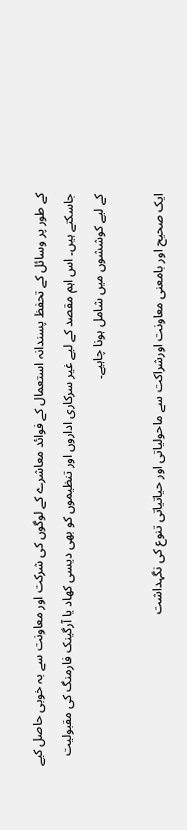کے طور پر وسائل کے تحفظ پسندانہ استعمال کے فوائد معاشرے کے لوگوں کی شرکت اور معاونت سے بہ خوبی حاصل کیے جاسکتے ہیں۔ اس اہم مقصد کے لیے غیر سرکاری اداروں اور تنظیموں کو بھی دیسی کھاد یا آرگینک فارمنگ کی مقبولیت کے لیے کوششوں میں شامل ہونا چاہیے۔

ایک صحیح اور بامعنی معاونت اورشراکت سے ماحولیاتی اور حیاتیاتی تنوع کی نگہداشت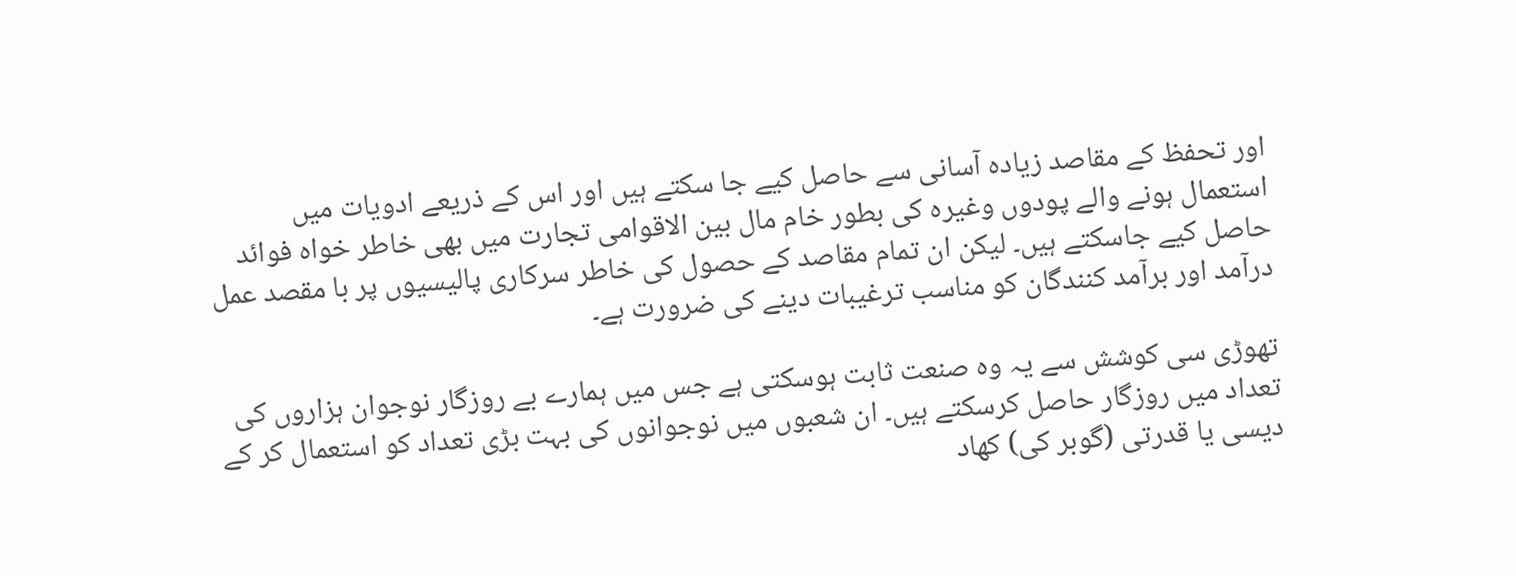اور تحفظ کے مقاصد زیادہ آسانی سے حاصل کیے جا سکتے ہیں اور اس کے ذریعے ادویات میں استعمال ہونے والے پودوں وغیرہ کی بطور خام مال بین الاقوامی تجارت میں بھی خاطر خواہ فوائد حاصل کیے جاسکتے ہیں۔ لیکن ان تمام مقاصد کے حصول کی خاطر سرکاری پالیسیوں پر با مقصد عمل درآمد اور برآمد کنندگان کو مناسب ترغیبات دینے کی ضرورت ہے۔

تھوڑی سی کوشش سے یہ وہ صنعت ثابت ہوسکتی ہے جس میں ہمارے بے روزگار نوجوان ہزاروں کی تعداد میں روزگار حاصل کرسکتے ہیں۔ ان شعبوں میں نوجوانوں کی بہت بڑی تعداد کو استعمال کر کے دیسی یا قدرتی (گوبر کی) کھاد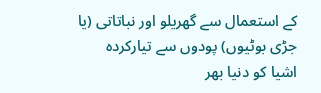کے استعمال سے گھریلو اور نباتاتی (یا جڑی بوٹیوں) پودوں سے تیارکردہ اشیا کو دنیا بھر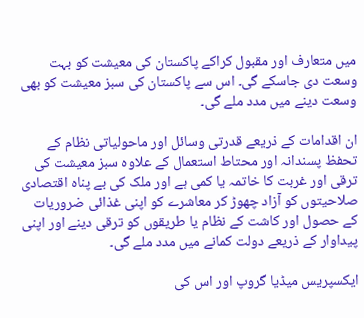میں متعارف اور مقبول کراکے پاکستان کی معیشت کو بہت وسعت دی جاسکے گی۔ اس سے پاکستان کی سبز معیشت کو بھی وسعت دینے میں مدد ملے گی۔

ان اقدامات کے ذریعے قدرتی وسائل اور ماحولیاتی نظام کے تحفظ پسندانہ اور محتاط استعمال کے علاوہ سبز معیشت کی ترقی اور غربت کا خاتمہ یا کمی ہے اور ملک کی بے پناہ اقتصادی صلاحیتوں کو آزاد چھوڑ کر معاشرے کو اپنی غذائی ضروریات کے حصول اور کاشت کے نظام یا طریقوں کو ترقی دینے اور اپنی پیداوار کے ذریعے دولت کمانے میں مدد ملے گی۔

ایکسپریس میڈیا گروپ اور اس کی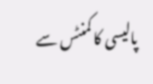پالیسی کا کمنٹس سے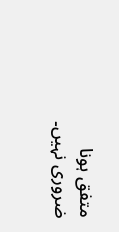متفق ہونا ضروری نہیں۔